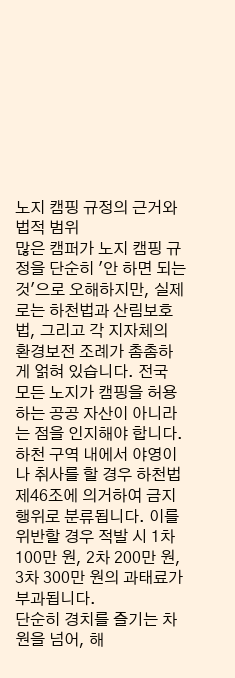노지 캠핑 규정의 근거와 법적 범위
많은 캠퍼가 노지 캠핑 규정을 단순히 '안 하면 되는 것'으로 오해하지만, 실제로는 하천법과 산림보호법, 그리고 각 지자체의 환경보전 조례가 촘촘하게 얽혀 있습니다. 전국 모든 노지가 캠핑을 허용하는 공공 자산이 아니라는 점을 인지해야 합니다.
하천 구역 내에서 야영이나 취사를 할 경우 하천법 제46조에 의거하여 금지 행위로 분류됩니다. 이를 위반할 경우 적발 시 1차 100만 원, 2차 200만 원, 3차 300만 원의 과태료가 부과됩니다.
단순히 경치를 즐기는 차원을 넘어, 해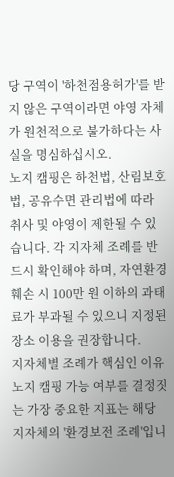당 구역이 '하천점용허가'를 받지 않은 구역이라면 야영 자체가 원천적으로 불가하다는 사실을 명심하십시오.
노지 캠핑은 하천법, 산림보호법, 공유수면 관리법에 따라 취사 및 야영이 제한될 수 있습니다. 각 지자체 조례를 반드시 확인해야 하며, 자연환경 훼손 시 100만 원 이하의 과태료가 부과될 수 있으니 지정된 장소 이용을 권장합니다.
지자체별 조례가 핵심인 이유
노지 캠핑 가능 여부를 결정짓는 가장 중요한 지표는 해당 지자체의 '환경보전 조례'입니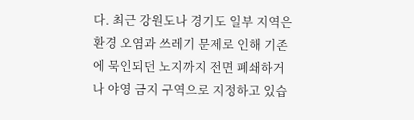다. 최근 강원도나 경기도 일부 지역은 환경 오염과 쓰레기 문제로 인해 기존에 묵인되던 노지까지 전면 폐쇄하거나 야영 금지 구역으로 지정하고 있습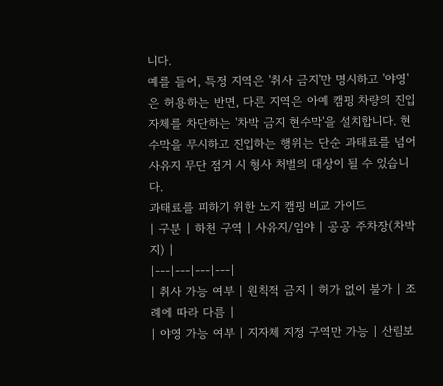니다.
예를 들어, 특정 지역은 '취사 금지'만 명시하고 '야영'은 허용하는 반면, 다른 지역은 아예 캠핑 차량의 진입 자체를 차단하는 '차박 금지 현수막'을 설치합니다. 현수막을 무시하고 진입하는 행위는 단순 과태료를 넘어 사유지 무단 점거 시 형사 처벌의 대상이 될 수 있습니다.
과태료를 피하기 위한 노지 캠핑 비교 가이드
| 구분 | 하천 구역 | 사유지/임야 | 공공 주차장(차박지) |
|---|---|---|---|
| 취사 가능 여부 | 원칙적 금지 | 허가 없이 불가 | 조례에 따라 다름 |
| 야영 가능 여부 | 지자체 지정 구역만 가능 | 산림보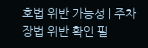호법 위반 가능성 | 주차장법 위반 확인 필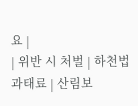요 |
| 위반 시 처벌 | 하천법 과태료 | 산림보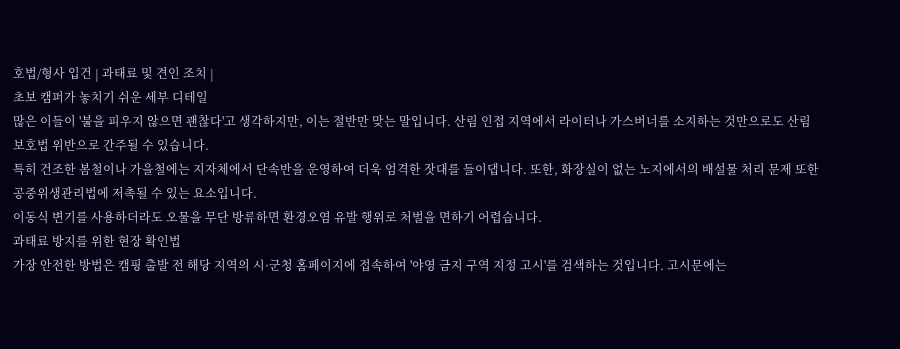호법/형사 입건 | 과태료 및 견인 조치 |
초보 캠퍼가 놓치기 쉬운 세부 디테일
많은 이들이 '불을 피우지 않으면 괜찮다'고 생각하지만, 이는 절반만 맞는 말입니다. 산림 인접 지역에서 라이터나 가스버너를 소지하는 것만으로도 산림보호법 위반으로 간주될 수 있습니다.
특히 건조한 봄철이나 가을철에는 지자체에서 단속반을 운영하여 더욱 엄격한 잣대를 들이댑니다. 또한, 화장실이 없는 노지에서의 배설물 처리 문제 또한 공중위생관리법에 저촉될 수 있는 요소입니다.
이동식 변기를 사용하더라도 오물을 무단 방류하면 환경오염 유발 행위로 처벌을 면하기 어렵습니다.
과태료 방지를 위한 현장 확인법
가장 안전한 방법은 캠핑 출발 전 해당 지역의 시·군청 홈페이지에 접속하여 '야영 금지 구역 지정 고시'를 검색하는 것입니다. 고시문에는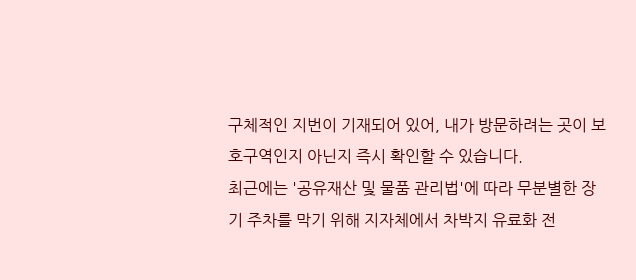구체적인 지번이 기재되어 있어, 내가 방문하려는 곳이 보호구역인지 아닌지 즉시 확인할 수 있습니다.
최근에는 '공유재산 및 물품 관리법'에 따라 무분별한 장기 주차를 막기 위해 지자체에서 차박지 유료화 전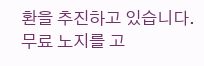환을 추진하고 있습니다. 무료 노지를 고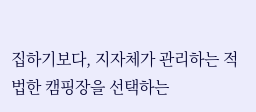집하기보다, 지자체가 관리하는 적법한 캠핑장을 선택하는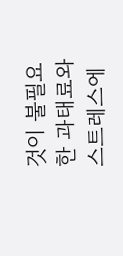것이 불필요한 과태료와 스트레스에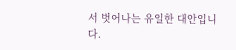서 벗어나는 유일한 대안입니다.